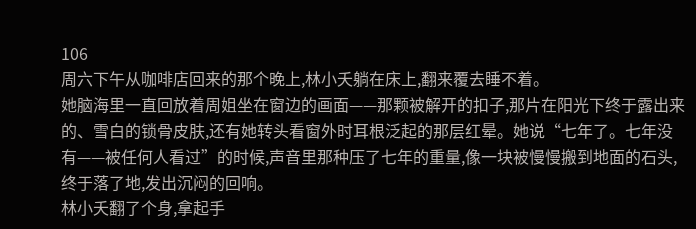106
周六下午从咖啡店回来的那个晚上,林小夭躺在床上,翻来覆去睡不着。
她脑海里一直回放着周姐坐在窗边的画面——那颗被解开的扣子,那片在阳光下终于露出来的、雪白的锁骨皮肤,还有她转头看窗外时耳根泛起的那层红晕。她说“七年了。七年没有——被任何人看过”的时候,声音里那种压了七年的重量,像一块被慢慢搬到地面的石头,终于落了地,发出沉闷的回响。
林小夭翻了个身,拿起手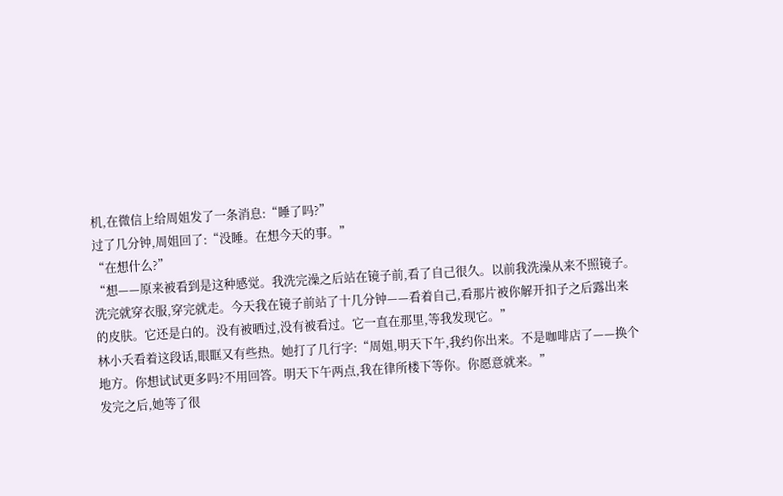机,在微信上给周姐发了一条消息:“睡了吗?”
过了几分钟,周姐回了:“没睡。在想今天的事。”
“在想什么?”
“想——原来被看到是这种感觉。我洗完澡之后站在镜子前,看了自己很久。以前我洗澡从来不照镜子。洗完就穿衣服,穿完就走。今天我在镜子前站了十几分钟——看着自己,看那片被你解开扣子之后露出来的皮肤。它还是白的。没有被晒过,没有被看过。它一直在那里,等我发现它。”
林小夭看着这段话,眼眶又有些热。她打了几行字:“周姐,明天下午,我约你出来。不是咖啡店了——换个地方。你想试试更多吗?不用回答。明天下午两点,我在律所楼下等你。你愿意就来。”
发完之后,她等了很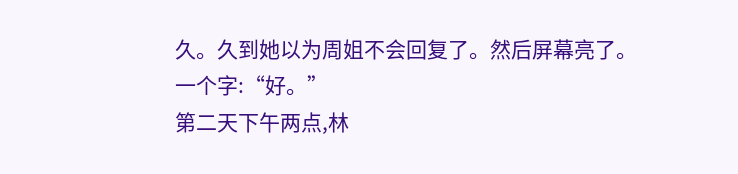久。久到她以为周姐不会回复了。然后屏幕亮了。
一个字:“好。”
第二天下午两点,林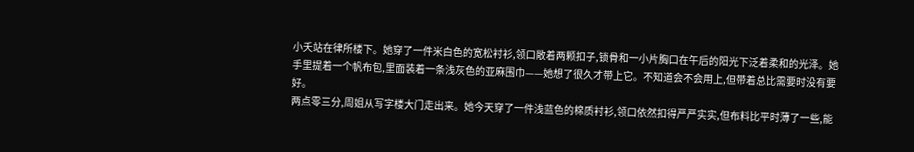小夭站在律所楼下。她穿了一件米白色的宽松衬衫,领口敞着两颗扣子,锁骨和一小片胸口在午后的阳光下泛着柔和的光泽。她手里提着一个帆布包,里面装着一条浅灰色的亚麻围巾——她想了很久才带上它。不知道会不会用上,但带着总比需要时没有要好。
两点零三分,周姐从写字楼大门走出来。她今天穿了一件浅蓝色的棉质衬衫,领口依然扣得严严实实,但布料比平时薄了一些,能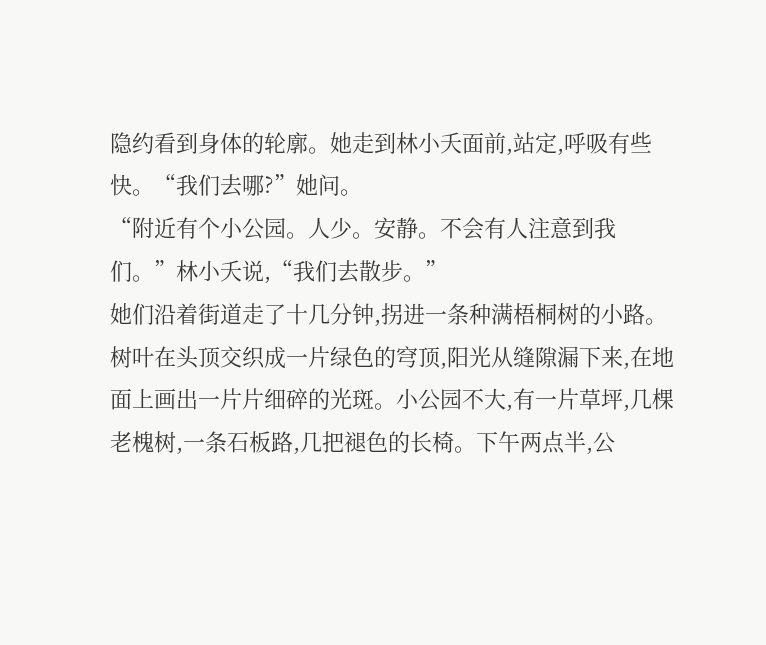隐约看到身体的轮廓。她走到林小夭面前,站定,呼吸有些快。“我们去哪?”她问。
“附近有个小公园。人少。安静。不会有人注意到我们。”林小夭说,“我们去散步。”
她们沿着街道走了十几分钟,拐进一条种满梧桐树的小路。树叶在头顶交织成一片绿色的穹顶,阳光从缝隙漏下来,在地面上画出一片片细碎的光斑。小公园不大,有一片草坪,几棵老槐树,一条石板路,几把褪色的长椅。下午两点半,公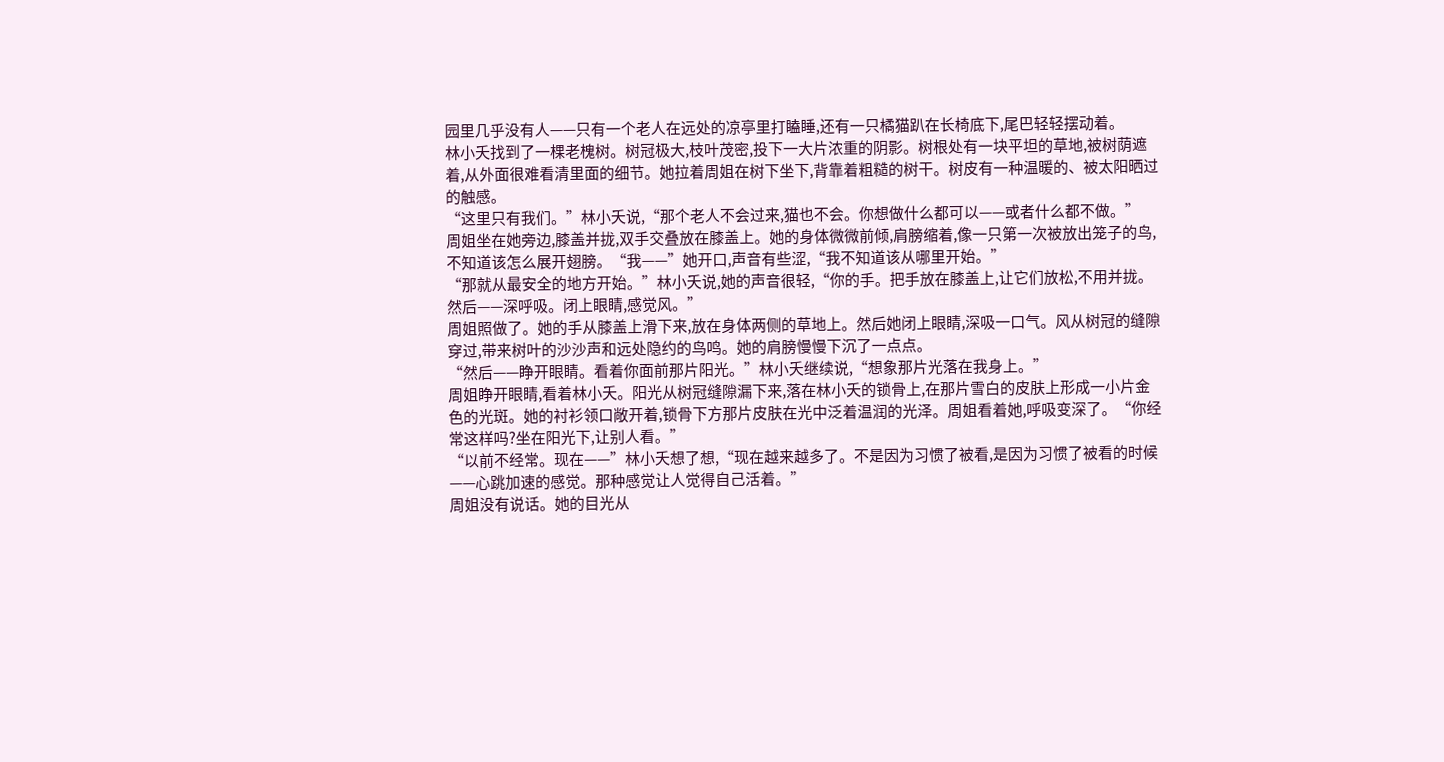园里几乎没有人——只有一个老人在远处的凉亭里打瞌睡,还有一只橘猫趴在长椅底下,尾巴轻轻摆动着。
林小夭找到了一棵老槐树。树冠极大,枝叶茂密,投下一大片浓重的阴影。树根处有一块平坦的草地,被树荫遮着,从外面很难看清里面的细节。她拉着周姐在树下坐下,背靠着粗糙的树干。树皮有一种温暖的、被太阳晒过的触感。
“这里只有我们。”林小夭说,“那个老人不会过来,猫也不会。你想做什么都可以——或者什么都不做。”
周姐坐在她旁边,膝盖并拢,双手交叠放在膝盖上。她的身体微微前倾,肩膀缩着,像一只第一次被放出笼子的鸟,不知道该怎么展开翅膀。“我——”她开口,声音有些涩,“我不知道该从哪里开始。”
“那就从最安全的地方开始。”林小夭说,她的声音很轻,“你的手。把手放在膝盖上,让它们放松,不用并拢。然后——深呼吸。闭上眼睛,感觉风。”
周姐照做了。她的手从膝盖上滑下来,放在身体两侧的草地上。然后她闭上眼睛,深吸一口气。风从树冠的缝隙穿过,带来树叶的沙沙声和远处隐约的鸟鸣。她的肩膀慢慢下沉了一点点。
“然后——睁开眼睛。看着你面前那片阳光。”林小夭继续说,“想象那片光落在我身上。”
周姐睁开眼睛,看着林小夭。阳光从树冠缝隙漏下来,落在林小夭的锁骨上,在那片雪白的皮肤上形成一小片金色的光斑。她的衬衫领口敞开着,锁骨下方那片皮肤在光中泛着温润的光泽。周姐看着她,呼吸变深了。“你经常这样吗?坐在阳光下,让别人看。”
“以前不经常。现在——”林小夭想了想,“现在越来越多了。不是因为习惯了被看,是因为习惯了被看的时候——心跳加速的感觉。那种感觉让人觉得自己活着。”
周姐没有说话。她的目光从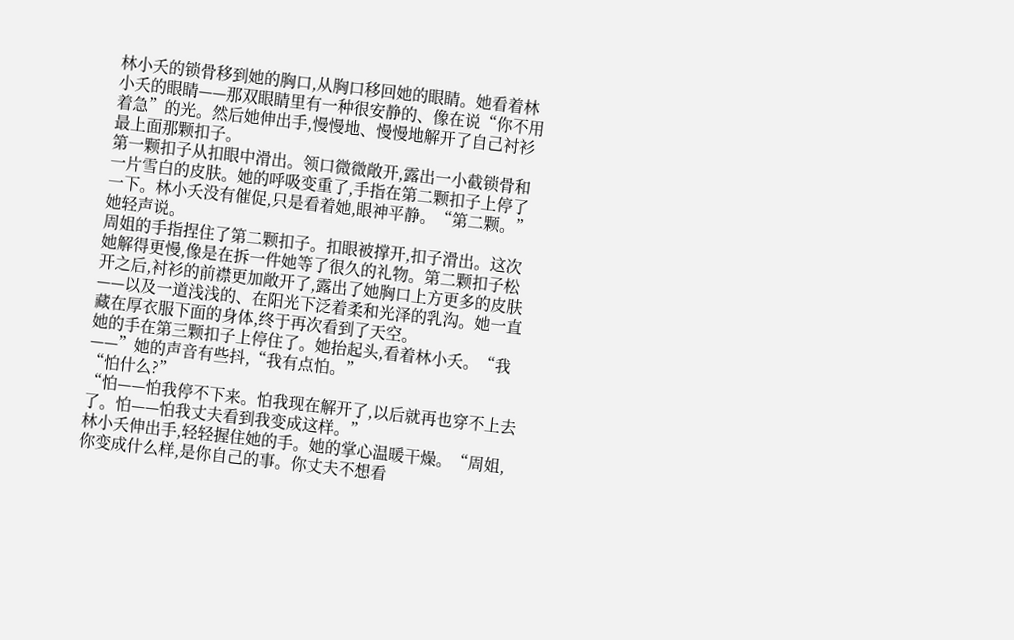林小夭的锁骨移到她的胸口,从胸口移回她的眼睛。她看着林小夭的眼睛——那双眼睛里有一种很安静的、像在说“你不用着急”的光。然后她伸出手,慢慢地、慢慢地解开了自己衬衫最上面那颗扣子。
第一颗扣子从扣眼中滑出。领口微微敞开,露出一小截锁骨和一片雪白的皮肤。她的呼吸变重了,手指在第二颗扣子上停了一下。林小夭没有催促,只是看着她,眼神平静。“第二颗。”她轻声说。
周姐的手指捏住了第二颗扣子。扣眼被撑开,扣子滑出。这次她解得更慢,像是在拆一件她等了很久的礼物。第二颗扣子松开之后,衬衫的前襟更加敞开了,露出了她胸口上方更多的皮肤——以及一道浅浅的、在阳光下泛着柔和光泽的乳沟。她一直藏在厚衣服下面的身体,终于再次看到了天空。
她的手在第三颗扣子上停住了。她抬起头,看着林小夭。“我——”她的声音有些抖,“我有点怕。”
“怕什么?”
“怕——怕我停不下来。怕我现在解开了,以后就再也穿不上去了。怕——怕我丈夫看到我变成这样。”
林小夭伸出手,轻轻握住她的手。她的掌心温暖干燥。“周姐,你变成什么样,是你自己的事。你丈夫不想看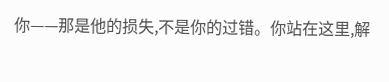你——那是他的损失,不是你的过错。你站在这里,解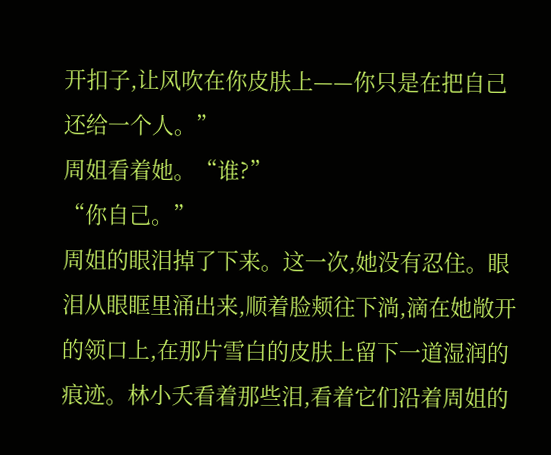开扣子,让风吹在你皮肤上——你只是在把自己还给一个人。”
周姐看着她。“谁?”
“你自己。”
周姐的眼泪掉了下来。这一次,她没有忍住。眼泪从眼眶里涌出来,顺着脸颊往下淌,滴在她敞开的领口上,在那片雪白的皮肤上留下一道湿润的痕迹。林小夭看着那些泪,看着它们沿着周姐的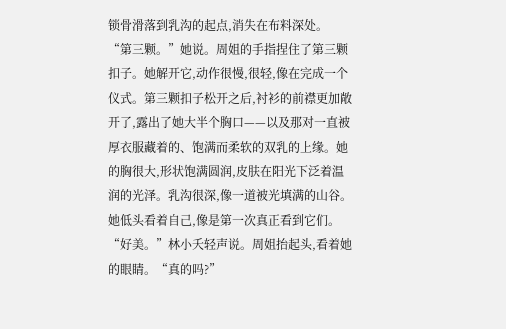锁骨滑落到乳沟的起点,消失在布料深处。
“第三颗。”她说。周姐的手指捏住了第三颗扣子。她解开它,动作很慢,很轻,像在完成一个仪式。第三颗扣子松开之后,衬衫的前襟更加敞开了,露出了她大半个胸口——以及那对一直被厚衣服藏着的、饱满而柔软的双乳的上缘。她的胸很大,形状饱满圆润,皮肤在阳光下泛着温润的光泽。乳沟很深,像一道被光填满的山谷。她低头看着自己,像是第一次真正看到它们。
“好美。”林小夭轻声说。周姐抬起头,看着她的眼睛。“真的吗?”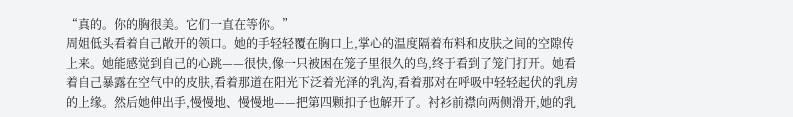“真的。你的胸很美。它们一直在等你。”
周姐低头看着自己敞开的领口。她的手轻轻覆在胸口上,掌心的温度隔着布料和皮肤之间的空隙传上来。她能感觉到自己的心跳——很快,像一只被困在笼子里很久的鸟,终于看到了笼门打开。她看着自己暴露在空气中的皮肤,看着那道在阳光下泛着光泽的乳沟,看着那对在呼吸中轻轻起伏的乳房的上缘。然后她伸出手,慢慢地、慢慢地——把第四颗扣子也解开了。衬衫前襟向两侧滑开,她的乳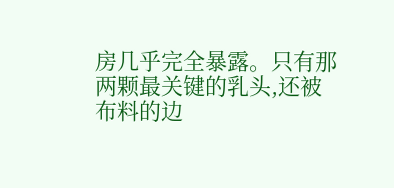房几乎完全暴露。只有那两颗最关键的乳头,还被布料的边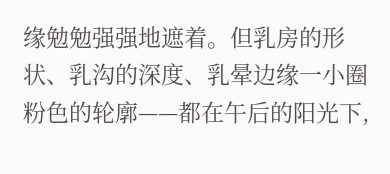缘勉勉强强地遮着。但乳房的形状、乳沟的深度、乳晕边缘一小圈粉色的轮廓——都在午后的阳光下,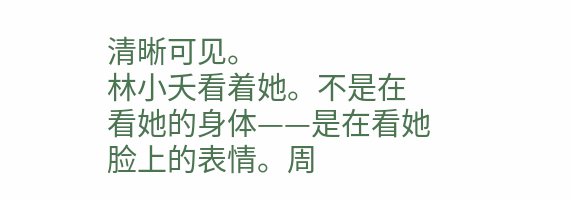清晰可见。
林小夭看着她。不是在看她的身体——是在看她脸上的表情。周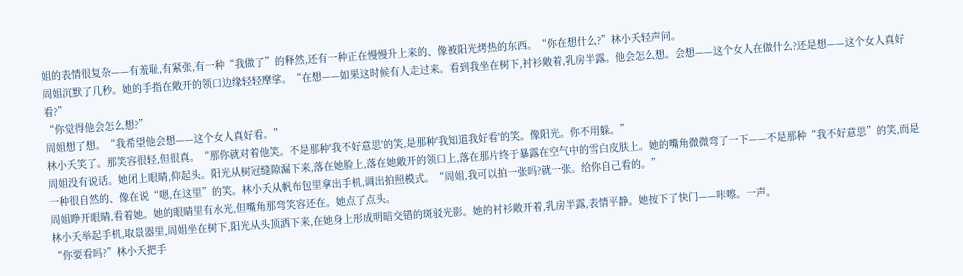姐的表情很复杂——有羞耻,有紧张,有一种“我做了”的释然,还有一种正在慢慢升上来的、像被阳光烤热的东西。“你在想什么?”林小夭轻声问。
周姐沉默了几秒。她的手指在敞开的领口边缘轻轻摩挲。“在想——如果这时候有人走过来。看到我坐在树下,衬衫敞着,乳房半露。他会怎么想。会想——这个女人在做什么?还是想——这个女人真好看?”
“你觉得他会怎么想?”
周姐想了想。“我希望他会想——这个女人真好看。”
林小夭笑了。那笑容很轻,但很真。“那你就对着他笑。不是那种'我不好意思'的笑,是那种'我知道我好看'的笑。像阳光。你不用躲。”
周姐没有说话。她闭上眼睛,仰起头。阳光从树冠缝隙漏下来,落在她脸上,落在她敞开的领口上,落在那片终于暴露在空气中的雪白皮肤上。她的嘴角微微弯了一下——不是那种“我不好意思”的笑,而是一种很自然的、像在说“嗯,在这里”的笑。林小夭从帆布包里拿出手机,调出拍照模式。“周姐,我可以拍一张吗?就一张。给你自己看的。”
周姐睁开眼睛,看着她。她的眼睛里有水光,但嘴角那弯笑容还在。她点了点头。
林小夭举起手机,取景器里,周姐坐在树下,阳光从头顶洒下来,在她身上形成明暗交错的斑驳光影。她的衬衫敞开着,乳房半露,表情平静。她按下了快门——咔嚓。一声。
“你要看吗?”林小夭把手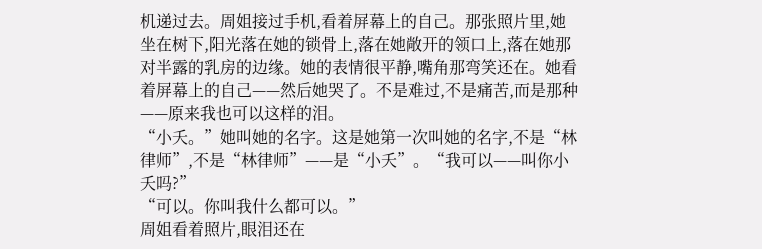机递过去。周姐接过手机,看着屏幕上的自己。那张照片里,她坐在树下,阳光落在她的锁骨上,落在她敞开的领口上,落在她那对半露的乳房的边缘。她的表情很平静,嘴角那弯笑还在。她看着屏幕上的自己——然后她哭了。不是难过,不是痛苦,而是那种——原来我也可以这样的泪。
“小夭。”她叫她的名字。这是她第一次叫她的名字,不是“林律师”,不是“林律师”——是“小夭”。“我可以——叫你小夭吗?”
“可以。你叫我什么都可以。”
周姐看着照片,眼泪还在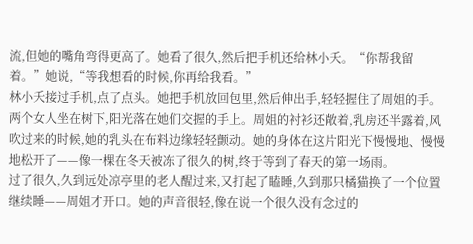流,但她的嘴角弯得更高了。她看了很久,然后把手机还给林小夭。“你帮我留着。”她说,“等我想看的时候,你再给我看。”
林小夭接过手机,点了点头。她把手机放回包里,然后伸出手,轻轻握住了周姐的手。两个女人坐在树下,阳光落在她们交握的手上。周姐的衬衫还敞着,乳房还半露着,风吹过来的时候,她的乳头在布料边缘轻轻颤动。她的身体在这片阳光下慢慢地、慢慢地松开了——像一棵在冬天被冻了很久的树,终于等到了春天的第一场雨。
过了很久,久到远处凉亭里的老人醒过来,又打起了瞌睡,久到那只橘猫换了一个位置继续睡——周姐才开口。她的声音很轻,像在说一个很久没有念过的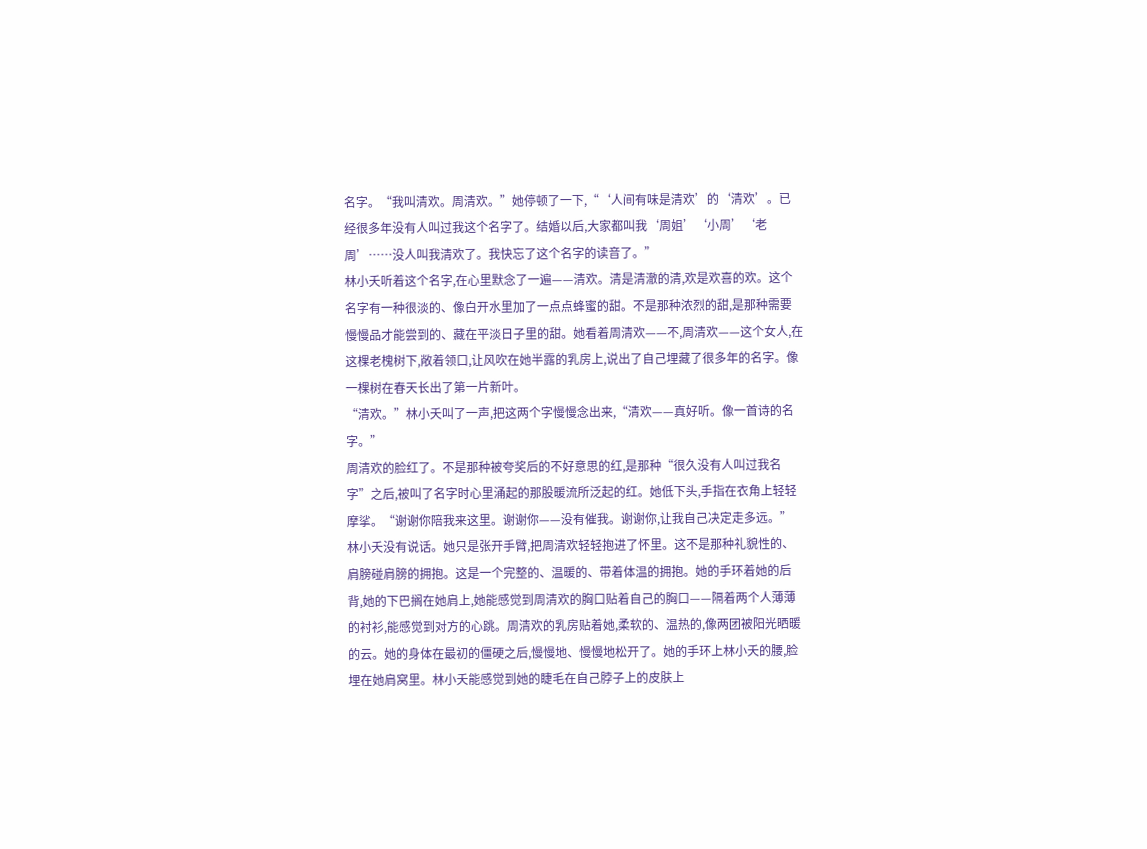名字。“我叫清欢。周清欢。”她停顿了一下,“‘人间有味是清欢’的‘清欢’。已经很多年没有人叫过我这个名字了。结婚以后,大家都叫我‘周姐’‘小周’‘老周’……没人叫我清欢了。我快忘了这个名字的读音了。”
林小夭听着这个名字,在心里默念了一遍——清欢。清是清澈的清,欢是欢喜的欢。这个名字有一种很淡的、像白开水里加了一点点蜂蜜的甜。不是那种浓烈的甜,是那种需要慢慢品才能尝到的、藏在平淡日子里的甜。她看着周清欢——不,周清欢——这个女人,在这棵老槐树下,敞着领口,让风吹在她半露的乳房上,说出了自己埋藏了很多年的名字。像一棵树在春天长出了第一片新叶。
“清欢。”林小夭叫了一声,把这两个字慢慢念出来,“清欢——真好听。像一首诗的名字。”
周清欢的脸红了。不是那种被夸奖后的不好意思的红,是那种“很久没有人叫过我名字”之后,被叫了名字时心里涌起的那股暖流所泛起的红。她低下头,手指在衣角上轻轻摩挲。“谢谢你陪我来这里。谢谢你——没有催我。谢谢你,让我自己决定走多远。”
林小夭没有说话。她只是张开手臂,把周清欢轻轻抱进了怀里。这不是那种礼貌性的、肩膀碰肩膀的拥抱。这是一个完整的、温暖的、带着体温的拥抱。她的手环着她的后背,她的下巴搁在她肩上,她能感觉到周清欢的胸口贴着自己的胸口——隔着两个人薄薄的衬衫,能感觉到对方的心跳。周清欢的乳房贴着她,柔软的、温热的,像两团被阳光晒暖的云。她的身体在最初的僵硬之后,慢慢地、慢慢地松开了。她的手环上林小夭的腰,脸埋在她肩窝里。林小夭能感觉到她的睫毛在自己脖子上的皮肤上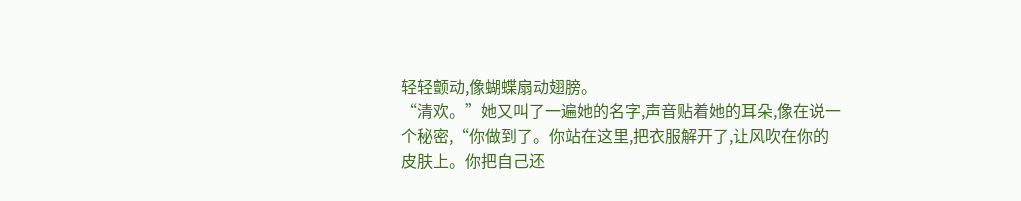轻轻颤动,像蝴蝶扇动翅膀。
“清欢。”她又叫了一遍她的名字,声音贴着她的耳朵,像在说一个秘密,“你做到了。你站在这里,把衣服解开了,让风吹在你的皮肤上。你把自己还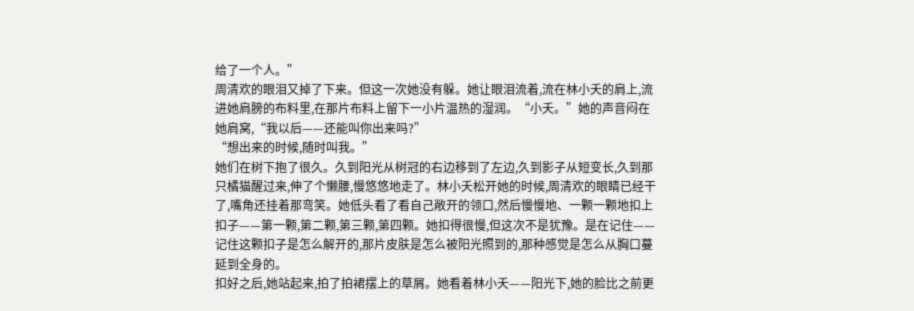给了一个人。”
周清欢的眼泪又掉了下来。但这一次她没有躲。她让眼泪流着,流在林小夭的肩上,流进她肩膀的布料里,在那片布料上留下一小片温热的湿润。“小夭。”她的声音闷在她肩窝,“我以后——还能叫你出来吗?”
“想出来的时候,随时叫我。”
她们在树下抱了很久。久到阳光从树冠的右边移到了左边,久到影子从短变长,久到那只橘猫醒过来,伸了个懒腰,慢悠悠地走了。林小夭松开她的时候,周清欢的眼睛已经干了,嘴角还挂着那弯笑。她低头看了看自己敞开的领口,然后慢慢地、一颗一颗地扣上扣子——第一颗,第二颗,第三颗,第四颗。她扣得很慢,但这次不是犹豫。是在记住——记住这颗扣子是怎么解开的,那片皮肤是怎么被阳光照到的,那种感觉是怎么从胸口蔓延到全身的。
扣好之后,她站起来,拍了拍裙摆上的草屑。她看着林小夭——阳光下,她的脸比之前更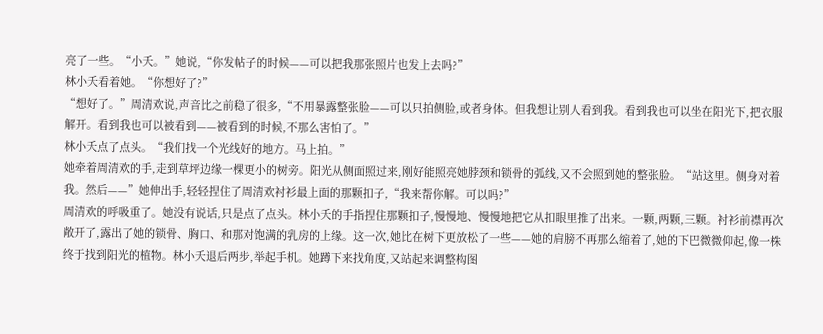亮了一些。“小夭。”她说,“你发帖子的时候——可以把我那张照片也发上去吗?”
林小夭看着她。“你想好了?”
“想好了。”周清欢说,声音比之前稳了很多,“不用暴露整张脸——可以只拍侧脸,或者身体。但我想让别人看到我。看到我也可以坐在阳光下,把衣服解开。看到我也可以被看到——被看到的时候,不那么害怕了。”
林小夭点了点头。“我们找一个光线好的地方。马上拍。”
她牵着周清欢的手,走到草坪边缘一棵更小的树旁。阳光从侧面照过来,刚好能照亮她脖颈和锁骨的弧线,又不会照到她的整张脸。“站这里。侧身对着我。然后——”她伸出手,轻轻捏住了周清欢衬衫最上面的那颗扣子,“我来帮你解。可以吗?”
周清欢的呼吸重了。她没有说话,只是点了点头。林小夭的手指捏住那颗扣子,慢慢地、慢慢地把它从扣眼里推了出来。一颗,两颗,三颗。衬衫前襟再次敞开了,露出了她的锁骨、胸口、和那对饱满的乳房的上缘。这一次,她比在树下更放松了一些——她的肩膀不再那么缩着了,她的下巴微微仰起,像一株终于找到阳光的植物。林小夭退后两步,举起手机。她蹲下来找角度,又站起来调整构图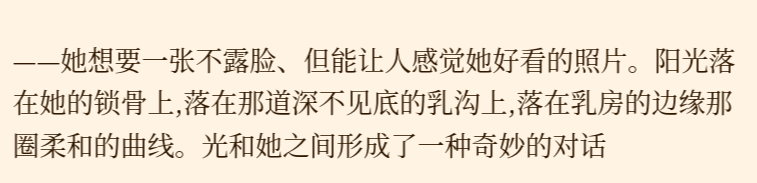——她想要一张不露脸、但能让人感觉她好看的照片。阳光落在她的锁骨上,落在那道深不见底的乳沟上,落在乳房的边缘那圈柔和的曲线。光和她之间形成了一种奇妙的对话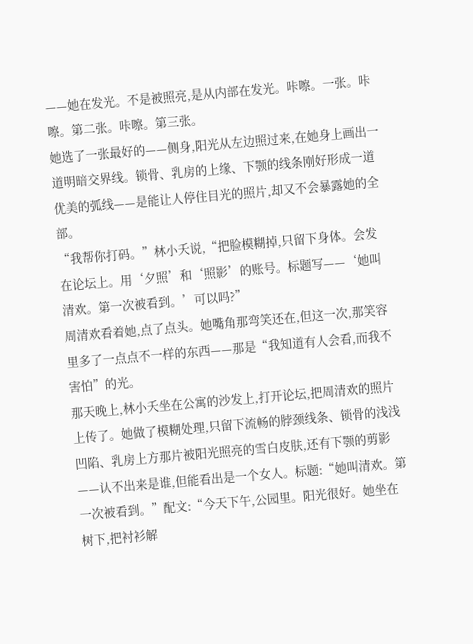——她在发光。不是被照亮,是从内部在发光。咔嚓。一张。咔嚓。第二张。咔嚓。第三张。
她选了一张最好的——侧身,阳光从左边照过来,在她身上画出一道明暗交界线。锁骨、乳房的上缘、下颚的线条刚好形成一道优美的弧线——是能让人停住目光的照片,却又不会暴露她的全部。
“我帮你打码。”林小夭说,“把脸模糊掉,只留下身体。会发在论坛上。用‘夕照’和‘照影’的账号。标题写——‘她叫清欢。第一次被看到。’可以吗?”
周清欢看着她,点了点头。她嘴角那弯笑还在,但这一次,那笑容里多了一点点不一样的东西——那是“我知道有人会看,而我不害怕”的光。
那天晚上,林小夭坐在公寓的沙发上,打开论坛,把周清欢的照片上传了。她做了模糊处理,只留下流畅的脖颈线条、锁骨的浅浅凹陷、乳房上方那片被阳光照亮的雪白皮肤,还有下颚的剪影——认不出来是谁,但能看出是一个女人。标题:“她叫清欢。第一次被看到。”配文:“今天下午,公园里。阳光很好。她坐在树下,把衬衫解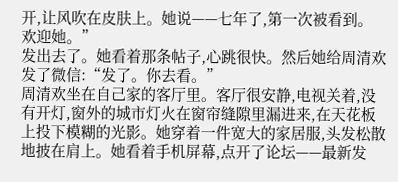开,让风吹在皮肤上。她说——七年了,第一次被看到。欢迎她。”
发出去了。她看着那条帖子,心跳很快。然后她给周清欢发了微信:“发了。你去看。”
周清欢坐在自己家的客厅里。客厅很安静,电视关着,没有开灯,窗外的城市灯火在窗帘缝隙里漏进来,在天花板上投下模糊的光影。她穿着一件宽大的家居服,头发松散地披在肩上。她看着手机屏幕,点开了论坛——最新发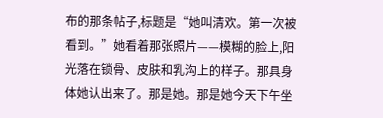布的那条帖子,标题是“她叫清欢。第一次被看到。”她看着那张照片——模糊的脸上,阳光落在锁骨、皮肤和乳沟上的样子。那具身体她认出来了。那是她。那是她今天下午坐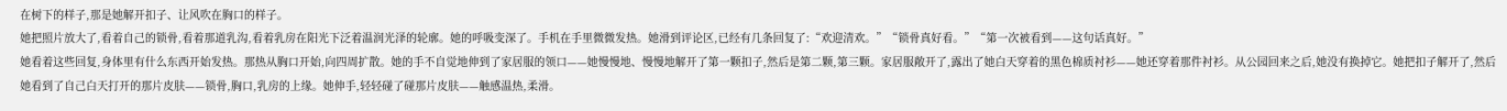在树下的样子,那是她解开扣子、让风吹在胸口的样子。
她把照片放大了,看着自己的锁骨,看着那道乳沟,看着乳房在阳光下泛着温润光泽的轮廓。她的呼吸变深了。手机在手里微微发热。她滑到评论区,已经有几条回复了:“欢迎清欢。”“锁骨真好看。”“第一次被看到——这句话真好。”
她看着这些回复,身体里有什么东西开始发热。那热从胸口开始,向四周扩散。她的手不自觉地伸到了家居服的领口——她慢慢地、慢慢地解开了第一颗扣子,然后是第二颗,第三颗。家居服敞开了,露出了她白天穿着的黑色棉质衬衫——她还穿着那件衬衫。从公园回来之后,她没有换掉它。她把扣子解开了,然后她看到了自己白天打开的那片皮肤——锁骨,胸口,乳房的上缘。她伸手,轻轻碰了碰那片皮肤——触感温热,柔滑。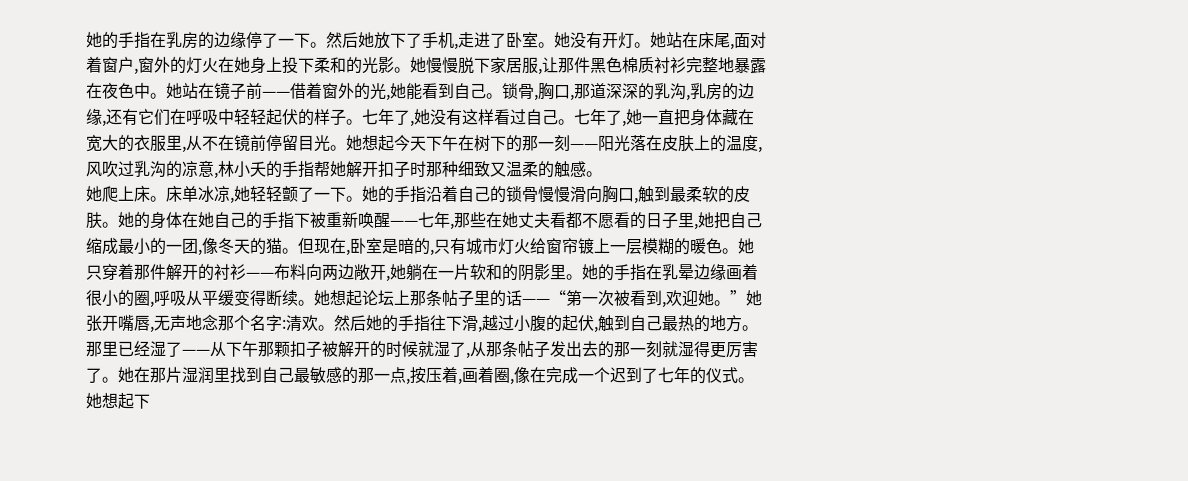她的手指在乳房的边缘停了一下。然后她放下了手机,走进了卧室。她没有开灯。她站在床尾,面对着窗户,窗外的灯火在她身上投下柔和的光影。她慢慢脱下家居服,让那件黑色棉质衬衫完整地暴露在夜色中。她站在镜子前——借着窗外的光,她能看到自己。锁骨,胸口,那道深深的乳沟,乳房的边缘,还有它们在呼吸中轻轻起伏的样子。七年了,她没有这样看过自己。七年了,她一直把身体藏在宽大的衣服里,从不在镜前停留目光。她想起今天下午在树下的那一刻——阳光落在皮肤上的温度,风吹过乳沟的凉意,林小夭的手指帮她解开扣子时那种细致又温柔的触感。
她爬上床。床单冰凉,她轻轻颤了一下。她的手指沿着自己的锁骨慢慢滑向胸口,触到最柔软的皮肤。她的身体在她自己的手指下被重新唤醒——七年,那些在她丈夫看都不愿看的日子里,她把自己缩成最小的一团,像冬天的猫。但现在,卧室是暗的,只有城市灯火给窗帘镀上一层模糊的暖色。她只穿着那件解开的衬衫——布料向两边敞开,她躺在一片软和的阴影里。她的手指在乳晕边缘画着很小的圈,呼吸从平缓变得断续。她想起论坛上那条帖子里的话——“第一次被看到,欢迎她。”她张开嘴唇,无声地念那个名字:清欢。然后她的手指往下滑,越过小腹的起伏,触到自己最热的地方。那里已经湿了——从下午那颗扣子被解开的时候就湿了,从那条帖子发出去的那一刻就湿得更厉害了。她在那片湿润里找到自己最敏感的那一点,按压着,画着圈,像在完成一个迟到了七年的仪式。她想起下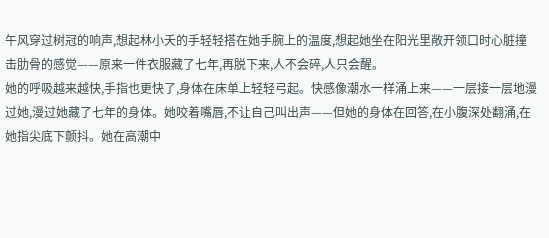午风穿过树冠的响声,想起林小夭的手轻轻搭在她手腕上的温度,想起她坐在阳光里敞开领口时心脏撞击肋骨的感觉——原来一件衣服藏了七年,再脱下来,人不会碎,人只会醒。
她的呼吸越来越快,手指也更快了,身体在床单上轻轻弓起。快感像潮水一样涌上来——一层接一层地漫过她,漫过她藏了七年的身体。她咬着嘴唇,不让自己叫出声——但她的身体在回答,在小腹深处翻涌,在她指尖底下颤抖。她在高潮中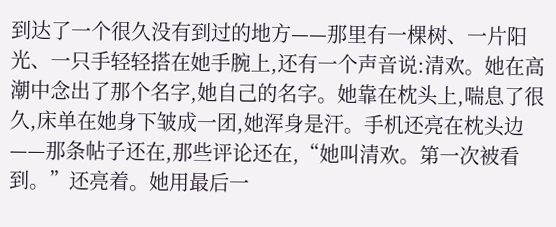到达了一个很久没有到过的地方——那里有一棵树、一片阳光、一只手轻轻搭在她手腕上,还有一个声音说:清欢。她在高潮中念出了那个名字,她自己的名字。她靠在枕头上,喘息了很久,床单在她身下皱成一团,她浑身是汗。手机还亮在枕头边——那条帖子还在,那些评论还在,“她叫清欢。第一次被看到。”还亮着。她用最后一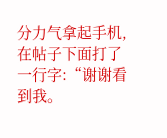分力气拿起手机,在帖子下面打了一行字:“谢谢看到我。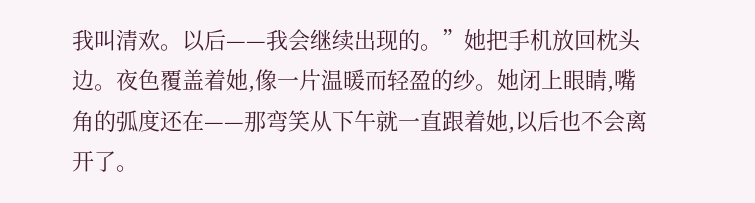我叫清欢。以后——我会继续出现的。”她把手机放回枕头边。夜色覆盖着她,像一片温暖而轻盈的纱。她闭上眼睛,嘴角的弧度还在——那弯笑从下午就一直跟着她,以后也不会离开了。